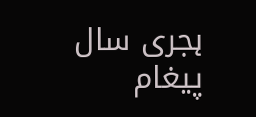ہجری سال پیغام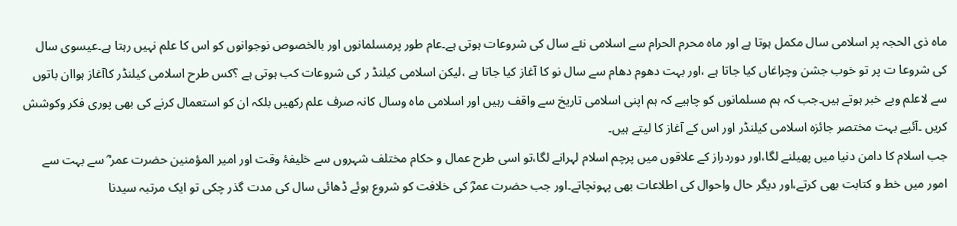ماہ ذی الحجہ پر اسلامی سال مکمل ہوتا ہے اور ماہ محرم الحرام سے اسلامی نئے سال کی شروعات ہوتی ہے۔عام طور پرمسلمانوں اور بالخصوص نوجوانوں کو اس کا علم نہیں رہتا ہے۔عیسوی سال کی شروعا ت پر تو خوب جشن وچراغاں کیا جاتا ہے ،اور بہت دھوم دھام سے سال نو کا آغاز کیا جاتا ہے ،لیکن اسلامی کیلنڈ ر کی شروعات کب ہوتی ہے ؟کس طرح اسلامی کیلنڈر کاآغاز ہواان باتوں سے لاعلم وبے خبر ہوتے ہیں۔جب کہ ہم مسلمانوں کو چاہیے کہ ہم اپنی اسلامی تاریخ سے واقف رہیں اور اسلامی ماہ وسال کانہ صرف علم رکھیں بلکہ ان کو استعمال کرنے کی بھی پوری فکر وکوشش کریں ۔آئیے بہت مختصر جائزہ اسلامی کیلنڈر اور اس کے آغاز کا لیتے ہیں۔
جب اسلام کا دامن دنیا میں پھیلنے لگا،اور دوردراز کے علاقوں میں پرچم اسلام لہرانے لگا،تو اسی طرح عمال و حکام مختلف شہروں سے خلیفۂ وقت اور امیر المؤمنین حضرت عمر ؓ سے بہت سے امور میں خط و کتابت بھی کرتے،اور دیگر حال واحوال کی اطلاعات بھی پہونچاتے۔اور جب حضرت عمرؓ کی خلافت کو شروع ہوئے ڈھائی سال کی مدت گذر چکی تو ایک مرتبہ سیدنا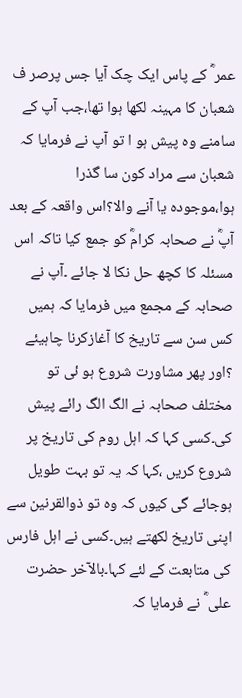عمر ؓ کے پاس ایک چک آیا جس پرصر ف شعبان کا مہینہ لکھا ہوا تھا،جب آپ کے سامنے وہ پیش ہو ا تو آپ نے فرمایا کہ شعبان سے مراد کون سا گذرا ہوا،موجودہ یا آنے والا؟اس واقعہ کے بعد آپؓ نے صحابہ کرامؓ کو جمع کیا تاکہ اس مسئلہ کا کچھ حل نکا لا جائے ۔آپ نے صحابہ کے مجمع میں فرمایا کہ ہمیں کس سن سے تاریخ کا آغازکرنا چاہیئے ؟اور پھر مشاورت شروع ہو ئی تو مختلف صحابہ نے الگ الگ رائے پیش کی۔کسی کہا کہ اہل روم کی تاریخ پر شروع کریں ،کہا کہ یہ تو بہت طویل ہوجائے گی کیوں کہ وہ تو ذوالقرنین سے اپنی تاریخ لکھتے ہیں۔کسی نے اہل فارس کی متابعت کے لئے کہا۔بالآخر حضرت علی ؓ نے فرمایا کہ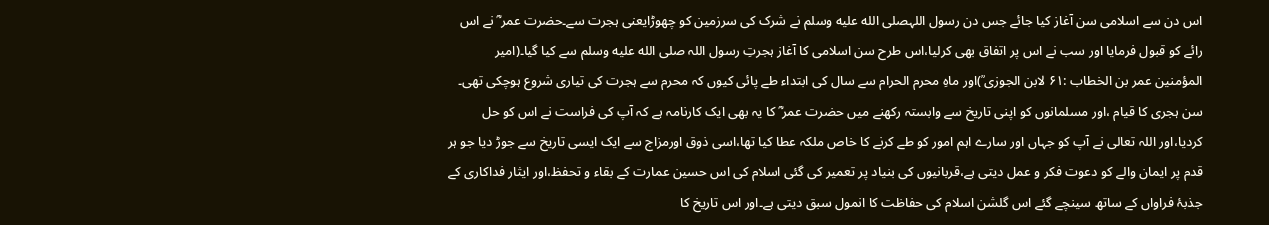اس دن سے اسلامی سن آغاز کیا جائے جس دن رسول اللہصلى الله عليه وسلم نے شرک کی سرزمین کو چھوڑایعنی ہجرت سے۔حضرت عمر ؓ نے اس رائے کو قبول فرمایا اور سب نے اس پر اتفاق بھی کرلیا،اس طرح سن اسلامی کا آغاز ہجرتِ رسول اللہ صلى الله عليه وسلم سے کیا گیا۔(امیر المؤمنین عمر بن الخطاب :۶۱ لابن الجوزی ؒ)اور ماہِ محرم الحرام سے سال کی ابتداء طے پائی کیوں کہ محرم سے ہجرت کی تیاری شروع ہوچکی تھی۔
سن ہجری کا قیام ،اور مسلمانوں کو اپنی تاریخ سے وابستہ رکھنے میں حضرت عمر ؓ کا یہ بھی ایک کارنامہ ہے کہ آپ کی فراست نے اس کو حل کردیا،اور اللہ تعالی نے آپ کو جہاں اور سارے اہم امور کو طے کرنے کا خاص ملکہ عطا کیا تھا،اسی ذوق اورمزاج سے ایک ایسی تاریخ سے جوڑ دیا جو ہر قدم پر ایمان والے کو دعوت فکر و عمل دیتی ہے،قربانیوں کی بنیاد پر تعمیر کی گئی اسلام کی اس حسین عمارت کے بقاء و تحفظ،اور ایثار فداکاری کے جذبۂ فراواں کے ساتھ سینچے گئے اس گلشن اسلام کی حفاظت کا انمول سبق دیتی ہے۔اور اس تاریخ کا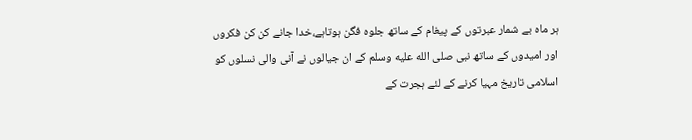ہر ماہ بے شمار عبرتوں کے پیغام کے ساتھ جلوہ فگن ہوتاہے،خدا جانے کن کن فکروں اور امیدوں کے ساتھ نبی صلى الله عليه وسلم کے ان جیالوں نے آنی والی نسلوں کو اسلامی تاریخ مہیا کرنے کے لئے ہجرت کے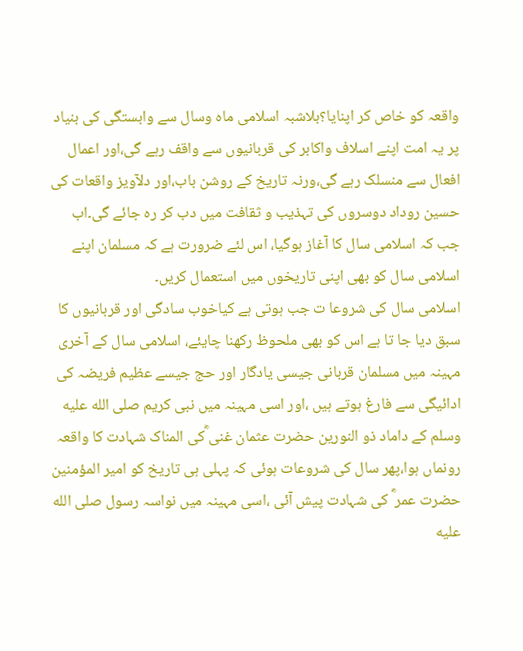واقعہ کو خاص کر اپنایا؟بلاشبہ اسلامی ماہ وسال سے وابستگی کی بنیاد پر یہ امت اپنے اسلاف واکابر کی قربانیوں سے واقف رہے گی،اور اعمال افعال سے منسلک رہے گی،ورنہ تاریخ کے روشن باب،اور دلآویز واقعات کی حسین روداد دوسروں کی تہذیب و ثقافت میں دب کر رہ جائے گی۔اب جب کہ اسلامی سال کا آغاز ہوگیا، اس لئے ضرورت ہے کہ مسلمان اپنے اسلامی سال کو بھی اپنی تاریخوں میں استعمال کریں۔
اسلامی سال کی شروعا ت جب ہوتی ہے کیاخوب سادگی اور قربانیوں کا سبق دیا جا تا ہے اس کو بھی ملحوظ رکھنا چایئے، اسلامی سال کے آخری مہینہ میں مسلمان قربانی جیسی یادگار اور حج جیسے عظیم فریضہ کی ادائیگی سے فارغ ہوتے ہیں ،اور اسی مہینہ میں نبی کریم صلى الله عليه وسلم کے داماد ذو النورین حضرت عثمان غنی ؓکی المناک شہادت کا واقعہ رونماں ہوا،پھر سال کی شروعات ہوئی کہ پہلی ہی تاریخ کو امیر المؤمنین حضرت عمر ؓ کی شہادت پیش آئی ،اسی مہینہ میں نواسہ رسول صلى الله عليه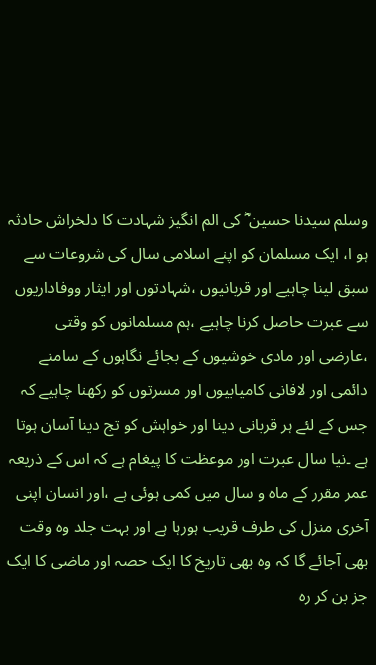وسلم سیدنا حسین ؓ کی الم انگیز شہادت کا دلخراش حادثہ ہو ا، ایک مسلمان کو اپنے اسلامی سال کی شروعات سے سبق لینا چاہیے اور قربانیوں ،شہادتوں اور ایثار ووفاداریوں سے عبرت حاصل کرنا چاہیے ،ہم مسلمانوں کو وقتی ،عارضی اور مادی خوشیوں کے بجائے نگاہوں کے سامنے دائمی اور لافانی کامیابیوں اور مسرتوں کو رکھنا چاہیے کہ جس کے لئے ہر قربانی دینا اور خواہش کو تج دینا آسان ہوتا ہے ۔نیا سال عبرت اور موعظت کا پیغام ہے کہ اس کے ذریعہ عمر مقرر کے ماہ و سال میں کمی ہوئی ہے ،اور انسان اپنی آخری منزل کی طرف قریب ہورہا ہے اور بہت جلد وہ وقت بھی آجائے گا کہ وہ بھی تاریخ کا ایک حصہ اور ماضی کا ایک جز بن کر رہ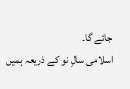جائے گا۔
اسلامی سالِ نو کے ذریعہ ہمیں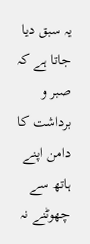یہ سبق دیا جاتا ہے کہ صبر و برداشت کا دامن اپنے ہاتھ سے چھوٹنے نہ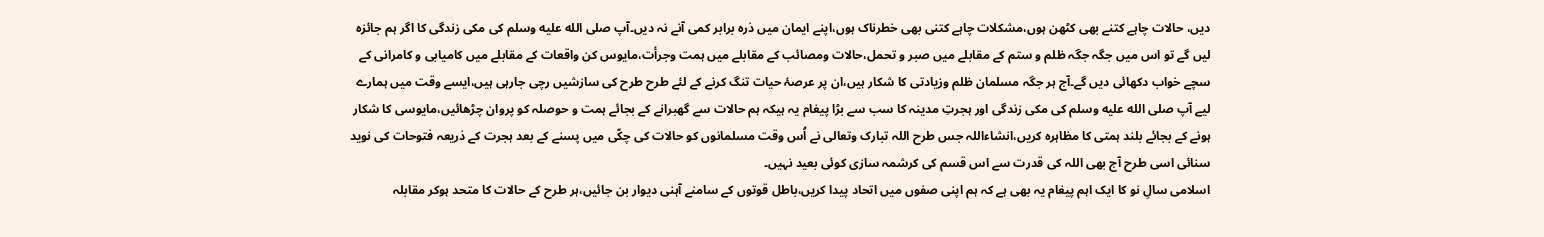دیں، حالات چاہے کتنے بھی کٹھن ہوں،مشکلات چاہے کتنی بھی خطرناک ہوں،اپنے ایمان میں ذرہ برابر کمی آنے نہ دیں۔آپ صلى الله عليه وسلم کی مکی زندگی کا اگر ہم جائزہ لیں گے تو اس میں جگہ جگہ ظلم و ستم کے مقابلے میں صبر و تحمل،حالات ومصائب کے مقابلے میں ہمت وجرأت،مایوس کن واقعات کے مقابلے میں کامیابی و کامرانی کے سچے خواب دکھائی دیں گے۔آج ہر جگہ مسلمان ظلم وزیادتی کا شکار ہیں،ان پر عرصۂ حیات تنگ کرنے کے لئے طرح طرح کی سازشیں رچی جارہی ہیں،ایسے وقت میں ہمارے لیے آپ صلى الله عليه وسلم کی مکی زندگی اور ہجرتِ مدینہ کا سب سے بڑا پیغام یہ ہیکہ ہم حالات سے گھبرانے کے بجائے ہمت و حوصلہ کو پروان چڑھائیں،مایوسی کا شکار ہونے کے بجائے بلند ہمتی کا مظاہرہ کریں،انشاءاللہ جس طرح اللہ تبارک وتعالی نے اُس وقت مسلمانوں کو حالات کی چکّی میں پسنے کے بعد ہجرت کے ذریعہ فتوحات کی نوید سنائی اسی طرح آج بھی اللہ کی قدرت سے اس قسم کی کرشمہ سازی کوئی بعید نہیں۔
اسلامی سالِ نو کا ایک اہم پیغام یہ بھی ہے کہ ہم اپنی صفوں میں اتحاد پیدا کریں،باطل قوتوں کے سامنے آہنی دیوار بن جائیں،ہر طرح کے حالات کا متحد ہوکر مقابلہ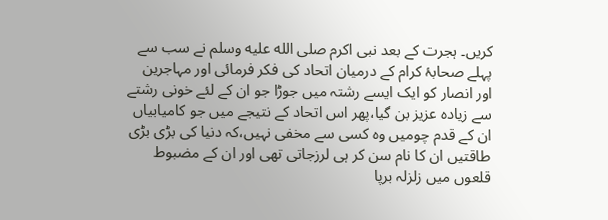کریں۔ ہجرت کے بعد نبی اکرم صلى الله عليه وسلم نے سب سے پہلے صحابۂ کرام کے درمیان اتحاد کی فکر فرمائی اور مہاجرین اور انصار کو ایک ایسے رشتہ میں جوڑا جو ان کے لئے خونی رشتے سے زیادہ عزیز بن گیا،پھر اس اتحاد کے نتیجے میں جو کامیابیاں ان کے قدم چومیں وہ کسی سے مخفی نہیں،کہ دنیا کی بڑی بڑی طاقتیں ان کا نام سن کر ہی لرزجاتی تھی اور ان کے مضبوط قلعوں میں زلزلہ برپا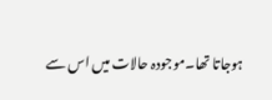ہوجاتا تھا۔موجودہ حالات میں اس سے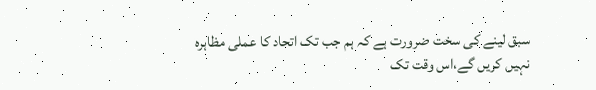سبق لینے کی سخت ضرورت ہے کہ ہم جب تک اتحاد کا عملی مظاہرہ نہیں کریں گے،اس وقت تک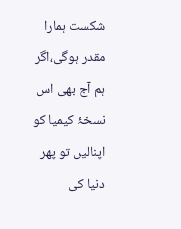شکست ہمارا مقدر ہوگی،اگر ہم آج بھی اس نسخۂ کیمیا کو اپنالیں تو پھر دنیا کی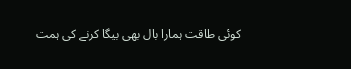کوئی طاقت ہمارا بال بھی بیگا کرنے کی ہمت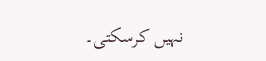نہیں کرسکتی۔